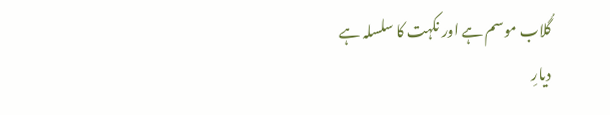گُلاب موسم ہے اور نکہت کا سلسلہ ہے
دیارِ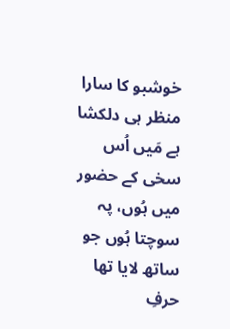خوشبو کا سارا منظر ہی دلکشا ہے مَیں اُس سخی کے حضور میں ہُوں، پہ سوچتا ہُوں جو ساتھ لایا تھا حرفِ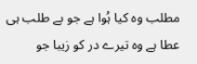مطلب وہ کیا ہُوا ہے جو بے طلب ہی عطا ہے وہ تیرے در کو زیبا جو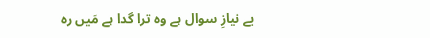بے نیازِ سوال ہے وہ ترا گدا ہے مَیں رہ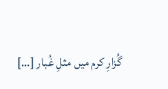گُزارِ کرم میں مثلِ غُبار […]